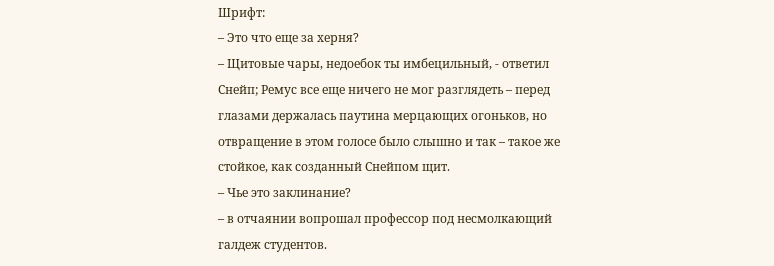Шрифт:
– Это что еще за херня?
– Щитовые чары, недоебок ты имбецильный, - ответил Снейп; Ремус все еще ничего не мог разглядеть – перед глазами держалась паутина мерцающих огоньков, но отвращение в этом голосе было слышно и так – такое же стойкое, как созданный Снейпом щит.
– Чье это заклинание?
– в отчаянии вопрошал профессор под несмолкающий галдеж студентов.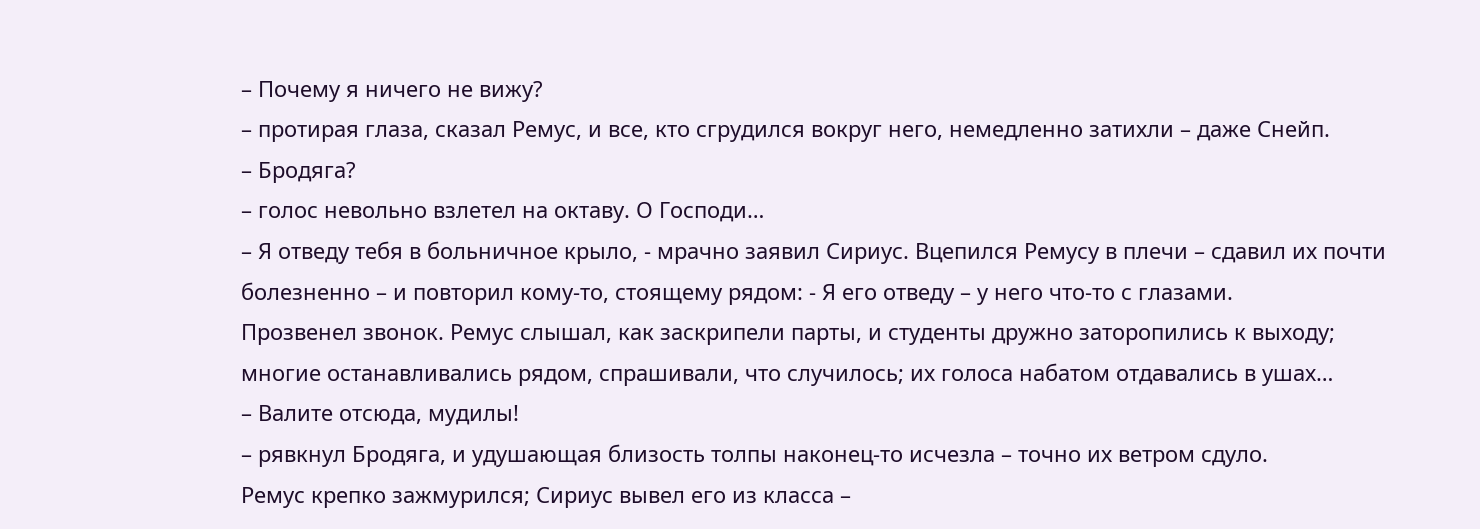– Почему я ничего не вижу?
– протирая глаза, сказал Ремус, и все, кто сгрудился вокруг него, немедленно затихли – даже Снейп.
– Бродяга?
– голос невольно взлетел на октаву. О Господи…
– Я отведу тебя в больничное крыло, - мрачно заявил Сириус. Вцепился Ремусу в плечи – сдавил их почти болезненно – и повторил кому-то, стоящему рядом: - Я его отведу – у него что-то с глазами.
Прозвенел звонок. Ремус слышал, как заскрипели парты, и студенты дружно заторопились к выходу; многие останавливались рядом, спрашивали, что случилось; их голоса набатом отдавались в ушах…
– Валите отсюда, мудилы!
– рявкнул Бродяга, и удушающая близость толпы наконец-то исчезла – точно их ветром сдуло.
Ремус крепко зажмурился; Сириус вывел его из класса –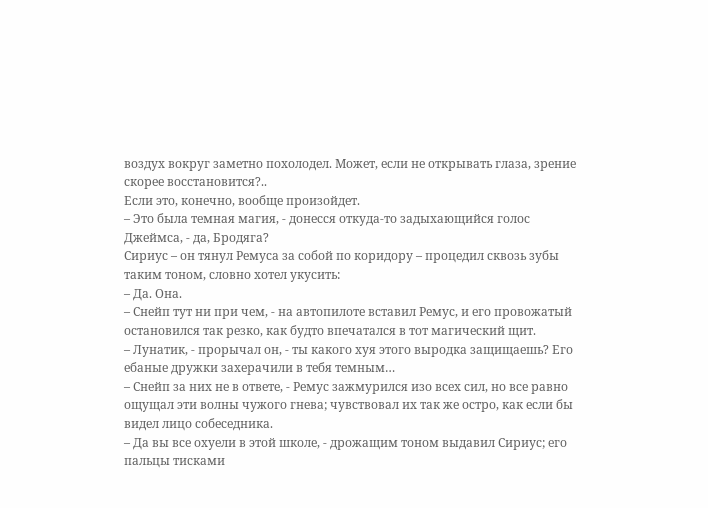воздух вокруг заметно похолодел. Может, если не открывать глаза, зрение скорее восстановится?..
Если это, конечно, вообще произойдет.
– Это была темная магия, - донесся откуда-то задыхающийся голос Джеймса, - да, Бродяга?
Сириус – он тянул Ремуса за собой по коридору – процедил сквозь зубы таким тоном, словно хотел укусить:
– Да. Она.
– Снейп тут ни при чем, - на автопилоте вставил Ремус, и его провожатый остановился так резко, как будто впечатался в тот магический щит.
– Лунатик, - прорычал он, - ты какого хуя этого выродка защищаешь? Его ебаные дружки захерачили в тебя темным…
– Снейп за них не в ответе, - Ремус зажмурился изо всех сил, но все равно ощущал эти волны чужого гнева; чувствовал их так же остро, как если бы видел лицо собеседника.
– Да вы все охуели в этой школе, - дрожащим тоном выдавил Сириус; его пальцы тисками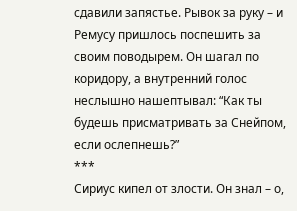сдавили запястье. Рывок за руку – и Ремусу пришлось поспешить за своим поводырем. Он шагал по коридору, а внутренний голос неслышно нашептывал: “Как ты будешь присматривать за Снейпом, если ослепнешь?”
***
Сириус кипел от злости. Он знал – о,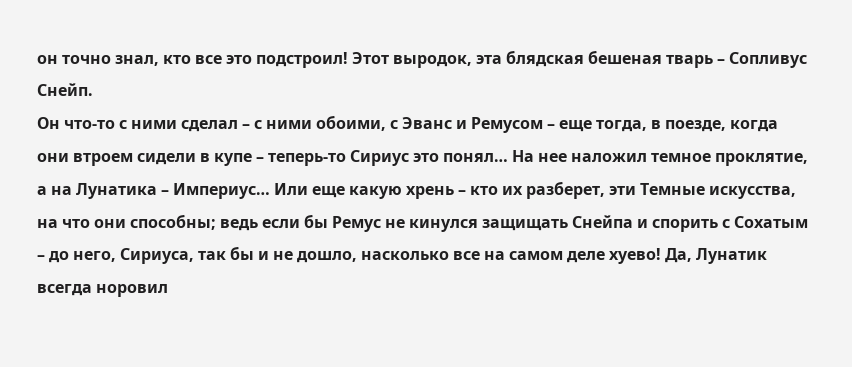он точно знал, кто все это подстроил! Этот выродок, эта блядская бешеная тварь – Сопливус Снейп.
Он что-то с ними сделал – с ними обоими, с Эванс и Ремусом – еще тогда, в поезде, когда они втроем сидели в купе – теперь-то Сириус это понял… На нее наложил темное проклятие, а на Лунатика – Империус… Или еще какую хрень – кто их разберет, эти Темные искусства, на что они способны; ведь если бы Ремус не кинулся защищать Снейпа и спорить с Сохатым – до него, Сириуса, так бы и не дошло, насколько все на самом деле хуево! Да, Лунатик всегда норовил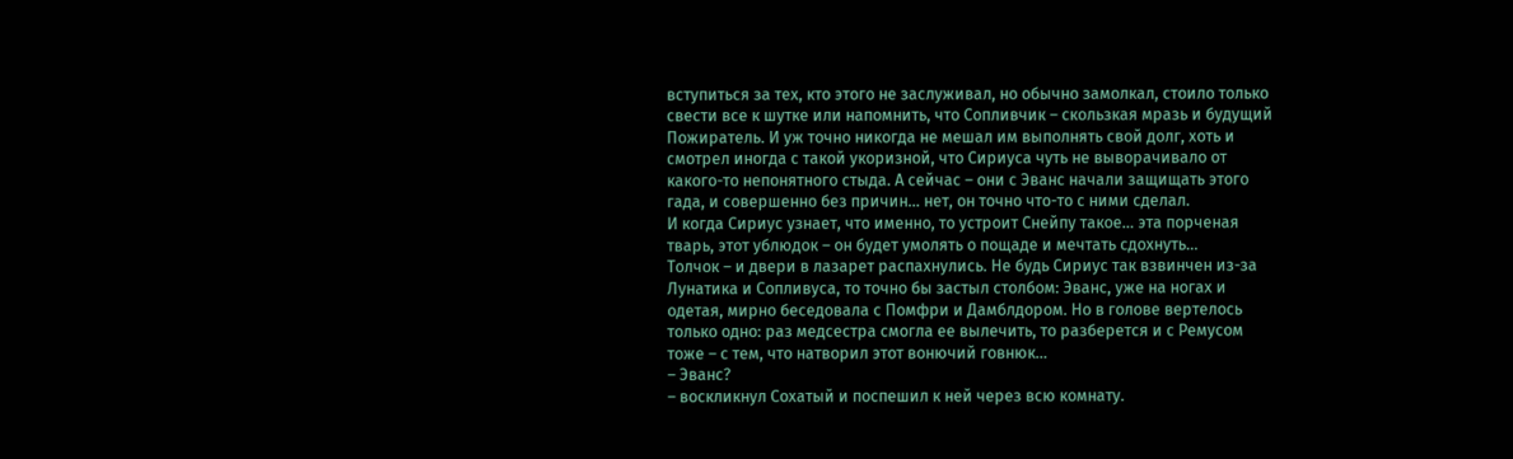вступиться за тех, кто этого не заслуживал, но обычно замолкал, стоило только свести все к шутке или напомнить, что Сопливчик – скользкая мразь и будущий Пожиратель. И уж точно никогда не мешал им выполнять свой долг, хоть и смотрел иногда с такой укоризной, что Сириуса чуть не выворачивало от какого-то непонятного стыда. А сейчас – они с Эванс начали защищать этого гада, и совершенно без причин… нет, он точно что-то с ними сделал.
И когда Сириус узнает, что именно, то устроит Снейпу такое… эта порченая тварь, этот ублюдок – он будет умолять о пощаде и мечтать сдохнуть…
Толчок – и двери в лазарет распахнулись. Не будь Сириус так взвинчен из-за Лунатика и Сопливуса, то точно бы застыл столбом: Эванс, уже на ногах и одетая, мирно беседовала с Помфри и Дамблдором. Но в голове вертелось только одно: раз медсестра смогла ее вылечить, то разберется и с Ремусом тоже – с тем, что натворил этот вонючий говнюк…
– Эванс?
– воскликнул Сохатый и поспешил к ней через всю комнату.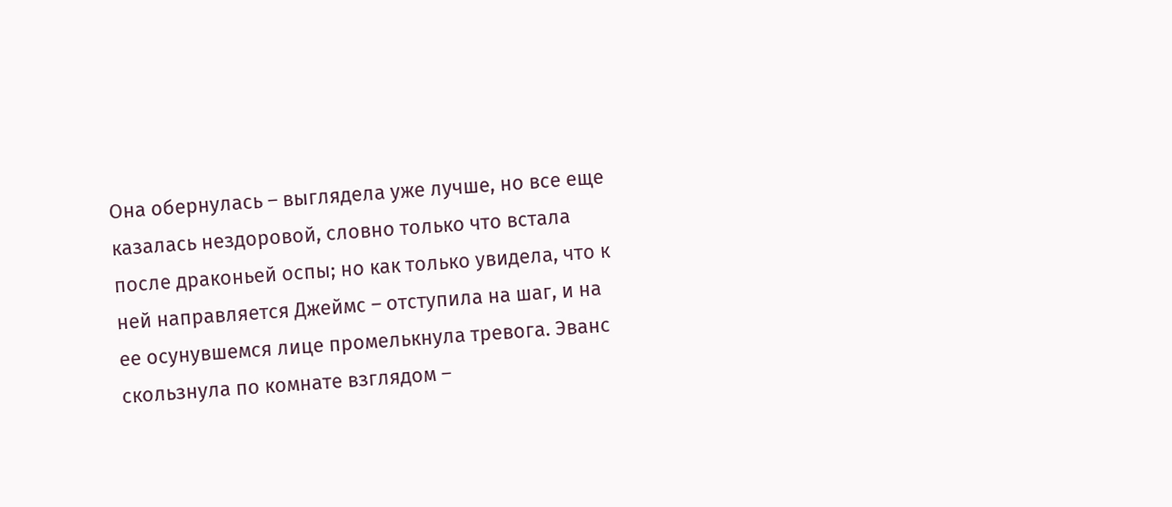Она обернулась – выглядела уже лучше, но все еще казалась нездоровой, словно только что встала после драконьей оспы; но как только увидела, что к ней направляется Джеймс – отступила на шаг, и на ее осунувшемся лице промелькнула тревога. Эванс скользнула по комнате взглядом –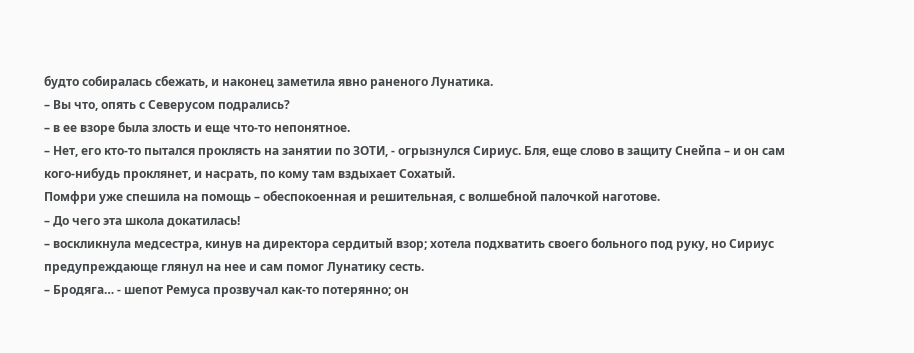будто собиралась сбежать, и наконец заметила явно раненого Лунатика.
– Вы что, опять с Северусом подрались?
– в ее взоре была злость и еще что-то непонятное.
– Нет, его кто-то пытался проклясть на занятии по ЗОТИ, - огрызнулся Сириус. Бля, еще слово в защиту Снейпа – и он сам кого-нибудь проклянет, и насрать, по кому там вздыхает Сохатый.
Помфри уже спешила на помощь – обеспокоенная и решительная, с волшебной палочкой наготове.
– До чего эта школа докатилась!
– воскликнула медсестра, кинув на директора сердитый взор; хотела подхватить своего больного под руку, но Сириус предупреждающе глянул на нее и сам помог Лунатику сесть.
– Бродяга… - шепот Ремуса прозвучал как-то потерянно; он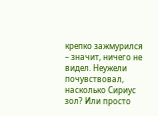крепко зажмурился – значит, ничего не видел. Неужели почувствовал, насколько Сириус зол? Или просто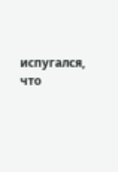испугался, что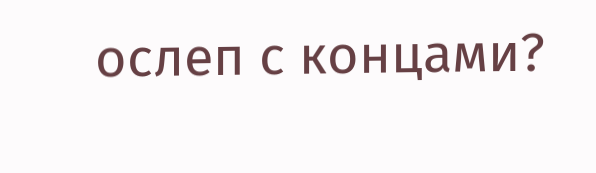ослеп с концами?